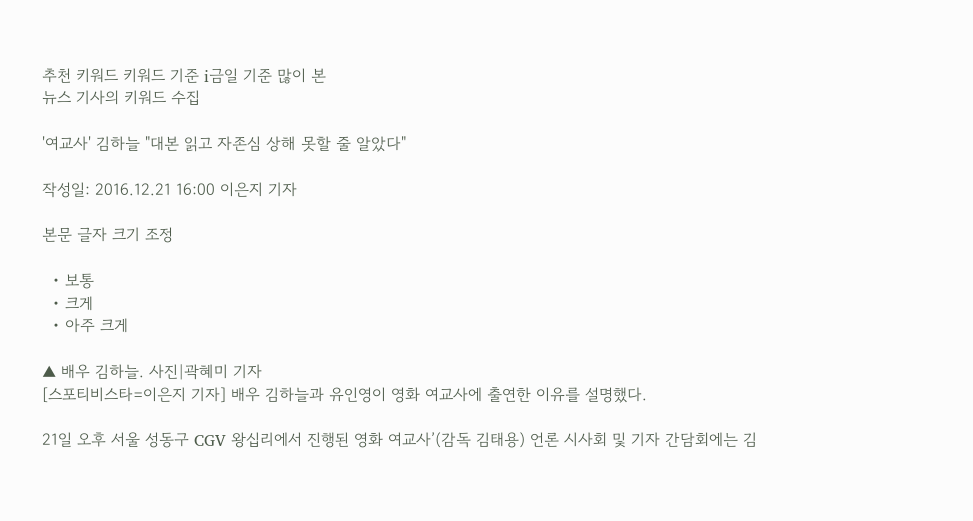추천 키워드 키워드 기준 i금일 기준 많이 본
뉴스 기사의 키워드 수집

'여교사' 김하늘 "대본 읽고 자존심 상해 못할 줄 알았다"

작성일: 2016.12.21 16:00 이은지 기자

본문 글자 크기 조정

  • 보통
  • 크게
  • 아주 크게

▲ 배우 김하늘. 사진|곽혜미 기자
[스포티비스타=이은지 기자] 배우 김하늘과 유인영이 영화 여교사에 출연한 이유를 설명했다.

21일 오후 서울 성동구 CGV 왕십리에서 진행된 영화 여교사’(감독 김태용) 언론 시사회 및 기자 간담회에는 김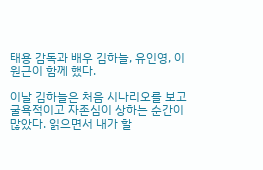태용 감독과 배우 김하늘, 유인영, 이원근이 함께 했다.

이날 김하늘은 처음 시나리오를 보고 굴욕적이고 자존심이 상하는 순간이 많았다. 읽으면서 내가 할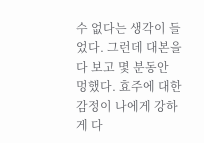수 없다는 생각이 들었다. 그런데 대본을 다 보고 몇 분동안 멍했다. 효주에 대한 감정이 나에게 강하게 다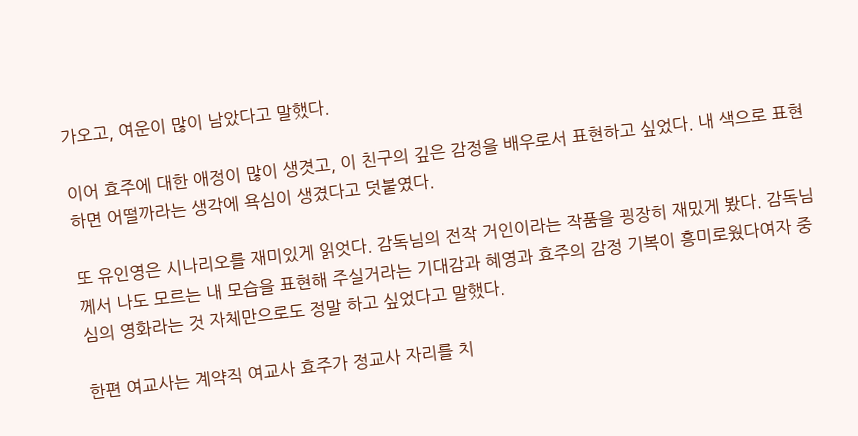가오고, 여운이 많이 남았다고 말했다.

이어 효주에 대한 애정이 많이 생겻고, 이 친구의 깊은 감정을 배우로서 표현하고 싶었다. 내 색으로 표현하면 어떨까라는 생각에 욕심이 생겼다고 덧붙였다.

또 유인영은 시나리오를 재미있게 읽엇다. 감독님의 전작 거인이라는 작품을 굉장히 재밌게 봤다. 감독님께서 나도 모르는 내 모습을 표현해 주실거라는 기대감과 혜영과 효주의 감정 기복이 흥미로웠다여자 중심의 영화라는 것 자체만으로도 정말 하고 싶었다고 말했다.

한편 여교사는 계약직 여교사 효주가 정교사 자리를 치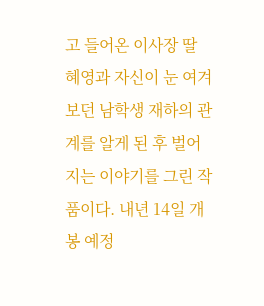고 들어온 이사장 딸 혜영과 자신이 눈 여겨 보던 남학생 재하의 관계를 알게 된 후 벌어지는 이야기를 그린 작품이다. 내년 14일 개봉 예정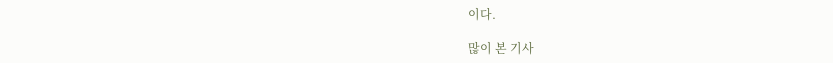이다.

많이 본 기사